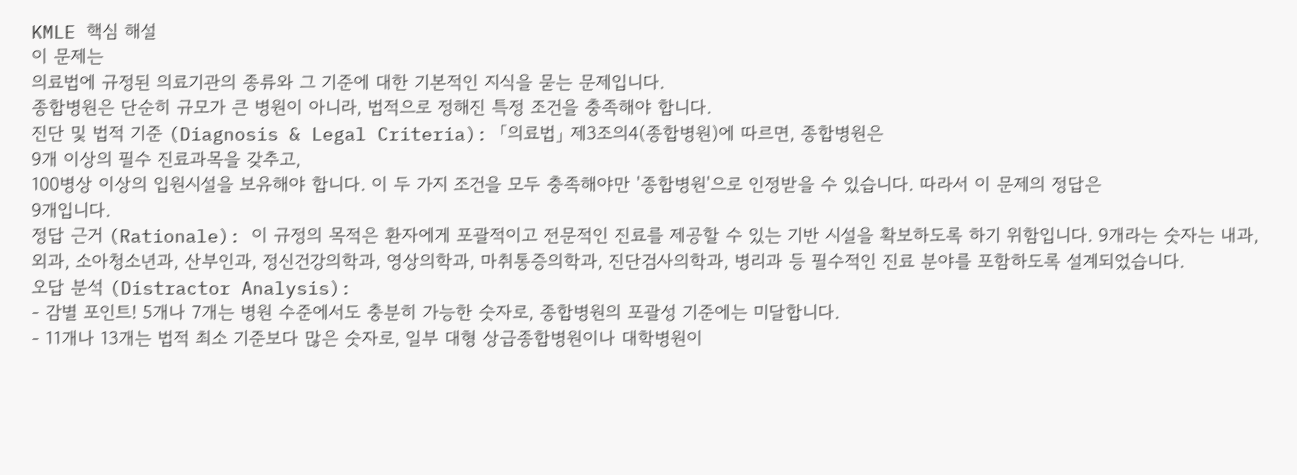KMLE 핵심 해설
이 문제는
의료법에 규정된 의료기관의 종류와 그 기준에 대한 기본적인 지식을 묻는 문제입니다.
종합병원은 단순히 규모가 큰 병원이 아니라, 법적으로 정해진 특정 조건을 충족해야 합니다.
진단 및 법적 기준 (Diagnosis & Legal Criteria): 「의료법」 제3조의4(종합병원)에 따르면, 종합병원은
9개 이상의 필수 진료과목을 갖추고,
100병상 이상의 입원시설을 보유해야 합니다. 이 두 가지 조건을 모두 충족해야만 '종합병원'으로 인정받을 수 있습니다. 따라서 이 문제의 정답은
9개입니다.
정답 근거 (Rationale): 이 규정의 목적은 환자에게 포괄적이고 전문적인 진료를 제공할 수 있는 기반 시설을 확보하도록 하기 위함입니다. 9개라는 숫자는 내과, 외과, 소아청소년과, 산부인과, 정신건강의학과, 영상의학과, 마취통증의학과, 진단검사의학과, 병리과 등 필수적인 진료 분야를 포함하도록 설계되었습니다.
오답 분석 (Distractor Analysis):
- 감별 포인트! 5개나 7개는 병원 수준에서도 충분히 가능한 숫자로, 종합병원의 포괄성 기준에는 미달합니다.
- 11개나 13개는 법적 최소 기준보다 많은 숫자로, 일부 대형 상급종합병원이나 대학병원이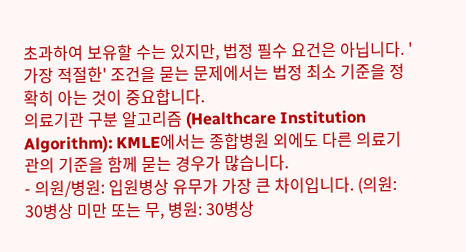초과하여 보유할 수는 있지만, 법정 필수 요건은 아닙니다. '가장 적절한' 조건을 묻는 문제에서는 법정 최소 기준을 정확히 아는 것이 중요합니다.
의료기관 구분 알고리즘 (Healthcare Institution Algorithm): KMLE에서는 종합병원 외에도 다른 의료기관의 기준을 함께 묻는 경우가 많습니다.
- 의원/병원: 입원병상 유무가 가장 큰 차이입니다. (의원: 30병상 미만 또는 무, 병원: 30병상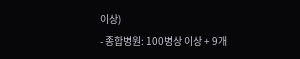이상)
- 종합병원: 100병상 이상 + 9개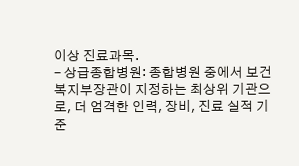이상 진료과목.
- 상급종합병원: 종합병원 중에서 보건복지부장관이 지정하는 최상위 기관으로, 더 엄격한 인력, 장비, 진료 실적 기준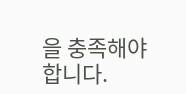을 충족해야 합니다.